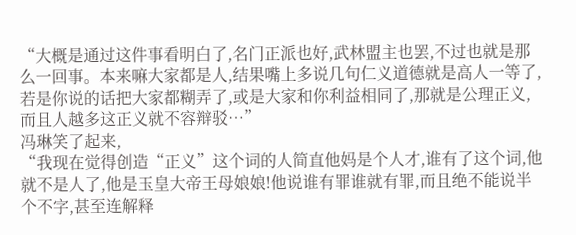“大概是通过这件事看明白了,名门正派也好,武林盟主也罢,不过也就是那么一回事。本来嘛大家都是人,结果嘴上多说几句仁义道德就是高人一等了,若是你说的话把大家都糊弄了,或是大家和你利益相同了,那就是公理正义,而且人越多这正义就不容辩驳…”
冯琳笑了起来,
“我现在觉得创造“正义”这个词的人简直他妈是个人才,谁有了这个词,他就不是人了,他是玉皇大帝王母娘娘!他说谁有罪谁就有罪,而且绝不能说半个不字,甚至连解释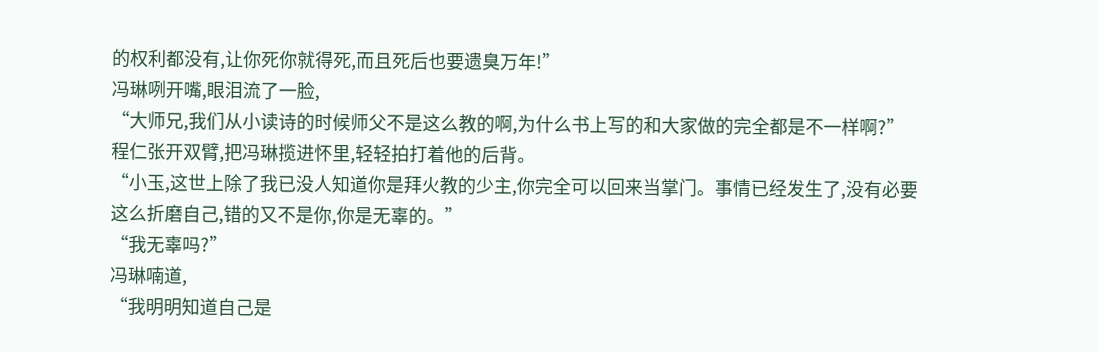的权利都没有,让你死你就得死,而且死后也要遗臭万年!”
冯琳咧开嘴,眼泪流了一脸,
“大师兄,我们从小读诗的时候师父不是这么教的啊,为什么书上写的和大家做的完全都是不一样啊?”
程仁张开双臂,把冯琳揽进怀里,轻轻拍打着他的后背。
“小玉,这世上除了我已没人知道你是拜火教的少主,你完全可以回来当掌门。事情已经发生了,没有必要这么折磨自己,错的又不是你,你是无辜的。”
“我无辜吗?”
冯琳喃道,
“我明明知道自己是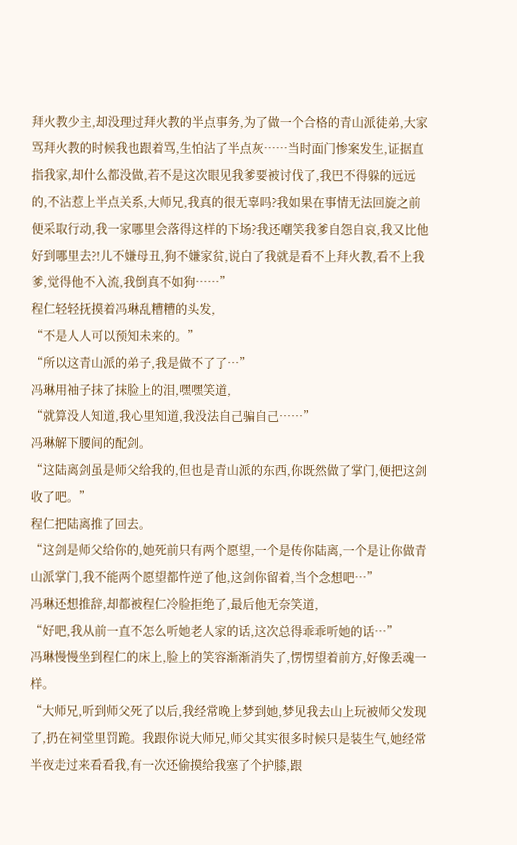拜火教少主,却没理过拜火教的半点事务,为了做一个合格的青山派徒弟,大家骂拜火教的时候我也跟着骂,生怕沾了半点灰……当时面门惨案发生,证据直指我家,却什么都没做,若不是这次眼见我爹要被讨伐了,我巴不得躲的远远的,不沾惹上半点关系,大师兄,我真的很无辜吗?我如果在事情无法回旋之前便采取行动,我一家哪里会落得这样的下场?我还嘲笑我爹自怨自哀,我又比他好到哪里去?!儿不嫌母丑,狗不嫌家贫,说白了我就是看不上拜火教,看不上我爹,觉得他不入流,我倒真不如狗……”
程仁轻轻抚摸着冯琳乱糟糟的头发,
“不是人人可以预知未来的。”
“所以这青山派的弟子,我是做不了了…”
冯琳用袖子抹了抹脸上的泪,嘿嘿笑道,
“就算没人知道,我心里知道,我没法自己骗自己……”
冯琳解下腰间的配剑。
“这陆离剑虽是师父给我的,但也是青山派的东西,你既然做了掌门,便把这剑收了吧。”
程仁把陆离推了回去。
“这剑是师父给你的,她死前只有两个愿望,一个是传你陆离,一个是让你做青山派掌门,我不能两个愿望都忤逆了他,这剑你留着,当个念想吧…”
冯琳还想推辞,却都被程仁冷脸拒绝了,最后他无奈笑道,
“好吧,我从前一直不怎么听她老人家的话,这次总得乖乖听她的话…”
冯琳慢慢坐到程仁的床上,脸上的笑容渐渐消失了,愣愣望着前方,好像丢魂一样。
“大师兄,听到师父死了以后,我经常晚上梦到她,梦见我去山上玩被师父发现了,扔在祠堂里罚跪。我跟你说大师兄,师父其实很多时候只是装生气,她经常半夜走过来看看我,有一次还偷摸给我塞了个护膝,跟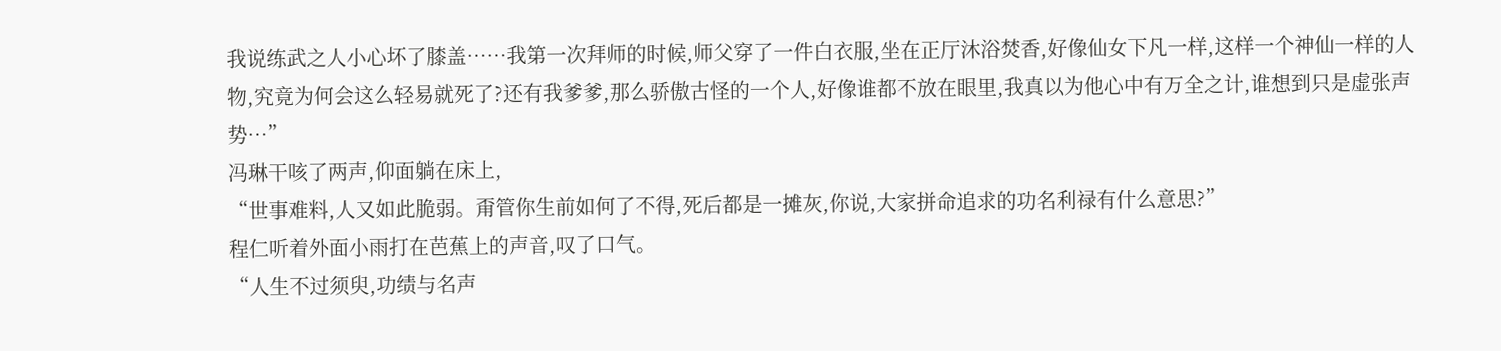我说练武之人小心坏了膝盖……我第一次拜师的时候,师父穿了一件白衣服,坐在正厅沐浴焚香,好像仙女下凡一样,这样一个神仙一样的人物,究竟为何会这么轻易就死了?还有我爹爹,那么骄傲古怪的一个人,好像谁都不放在眼里,我真以为他心中有万全之计,谁想到只是虚张声势…”
冯琳干咳了两声,仰面躺在床上,
“世事难料,人又如此脆弱。甭管你生前如何了不得,死后都是一摊灰,你说,大家拼命追求的功名利禄有什么意思?”
程仁听着外面小雨打在芭蕉上的声音,叹了口气。
“人生不过须臾,功绩与名声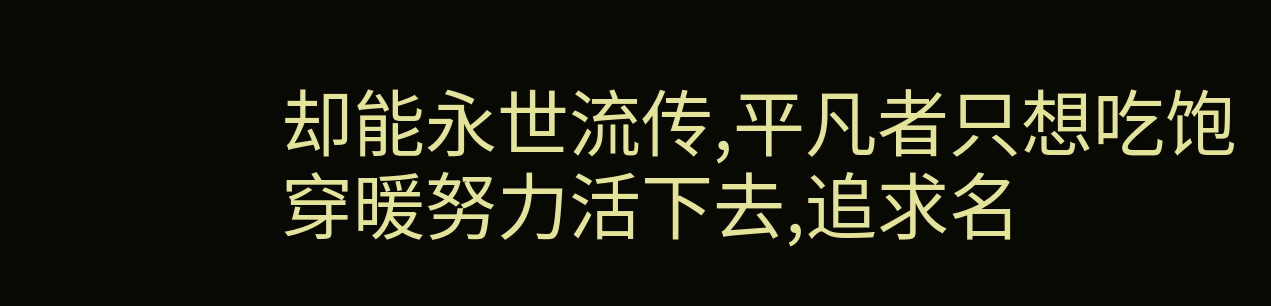却能永世流传,平凡者只想吃饱穿暖努力活下去,追求名